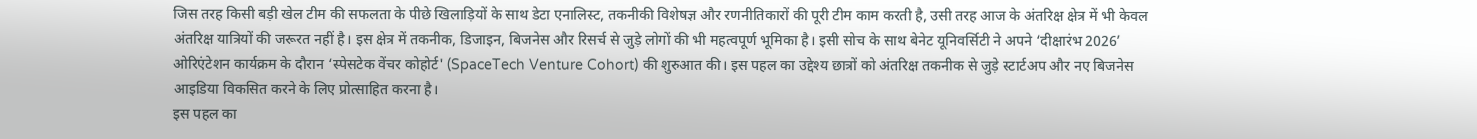जिस तरह किसी बड़ी खेल टीम की सफलता के पीछे खिलाड़ियों के साथ डेटा एनालिस्ट, तकनीकी विशेषज्ञ और रणनीतिकारों की पूरी टीम काम करती है, उसी तरह आज के अंतरिक्ष क्षेत्र में भी केवल अंतरिक्ष यात्रियों की जरूरत नहीं है। इस क्षेत्र में तकनीक, डिजाइन, बिजनेस और रिसर्च से जुड़े लोगों की भी महत्वपूर्ण भूमिका है। इसी सोच के साथ बेनेट यूनिवर्सिटी ने अपने ‘दीक्षारंभ 2026’ ओरिएंटेशन कार्यक्रम के दौरान ‘स्पेसटेक वेंचर कोहोर्ट' (SpaceTech Venture Cohort) की शुरुआत की। इस पहल का उद्देश्य छात्रों को अंतरिक्ष तकनीक से जुड़े स्टार्टअप और नए बिजनेस आइडिया विकसित करने के लिए प्रोत्साहित करना है।
इस पहल का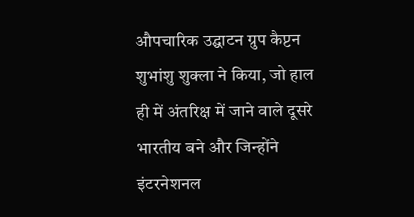औपचारिक उद्घाटन ग्रुप कैप्टन शुभांशु शुक्ला ने किया, जो हाल ही में अंतरिक्ष में जाने वाले दूसरे भारतीय बने और जिन्होंने इंटरनेशनल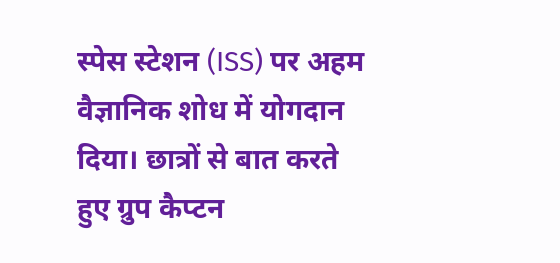स्पेस स्टेशन (ISS) पर अहम वैज्ञानिक शोध में योगदान दिया। छात्रों से बात करते हुए ग्रुप कैप्टन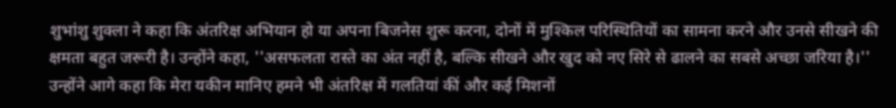शुभांशु शुक्ला ने कहा कि अंतरिक्ष अभियान हो या अपना बिजनेस शुरू करना, दोनों में मुश्किल परिस्थितियों का सामना करने और उनसे सीखने की क्षमता बहुत जरूरी है। उन्होंने कहा, ''असफलता रास्ते का अंत नहीं है, बल्कि सीखने और खुद को नए सिरे से ढालने का सबसे अच्छा जरिया है।'' उन्होंने आगे कहा कि मेरा यकीन मानिए हमने भी अंतरिक्ष में गलतियां कीं और कई मिशनों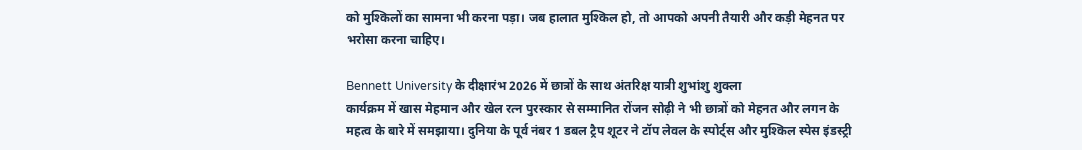को मुश्किलों का सामना भी करना पड़ा। जब हालात मुश्किल हो, तो आपको अपनी तैयारी और कड़ी मेहनत पर भरोसा करना चाहिए।

Bennett University के दीक्षारंभ 2026 में छात्रों के साथ अंतरिक्ष यात्री शुभांशु शुक्ला
कार्यक्रम में खास मेहमान और खेल रत्न पुरस्कार से सम्मानित रोंजन सोढ़ी ने भी छात्रों को मेहनत और लगन के महत्व के बारे में समझाया। दुनिया के पूर्व नंबर 1 डबल ट्रैप शूटर ने टॉप लेवल के स्पोर्ट्स और मुश्किल स्पेस इंडस्ट्री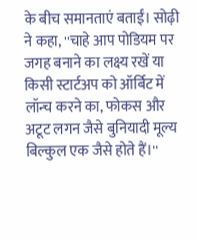के बीच समानताएं बताईं। सोढ़ी ने कहा, ''चाहे आप पोडियम पर जगह बनाने का लक्ष्य रखें या किसी स्टार्टअप को ऑर्बिट में लॉन्च करने का, फोकस और अटूट लगन जैसे बुनियादी मूल्य बिल्कुल एक जैसे होते हैं।''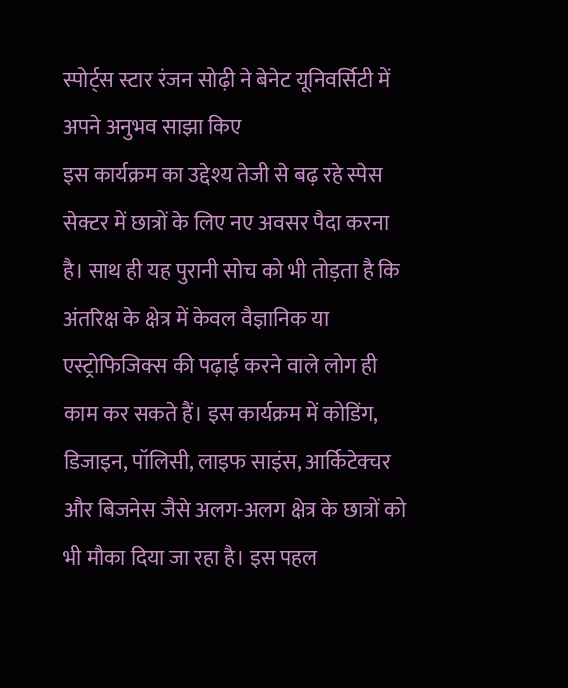स्पोर्ट्स स्टार रंजन सोढ़ी ने बेनेट यूनिवर्सिटी में अपने अनुभव साझा किए
इस कार्यक्रम का उद्देश्य तेजी से बढ़ रहे स्पेस सेक्टर में छात्रों के लिए नए अवसर पैदा करना है। साथ ही यह पुरानी सोच को भी तोड़ता है कि अंतरिक्ष के क्षेत्र में केवल वैज्ञानिक या एस्ट्रोफिजिक्स की पढ़ाई करने वाले लोग ही काम कर सकते हैं। इस कार्यक्रम में कोडिंग, डिजाइन, पॉलिसी, लाइफ साइंस, आर्किटेक्चर और बिजनेस जैसे अलग-अलग क्षेत्र के छात्रों को भी मौका दिया जा रहा है। इस पहल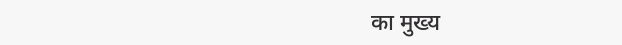का मुख्य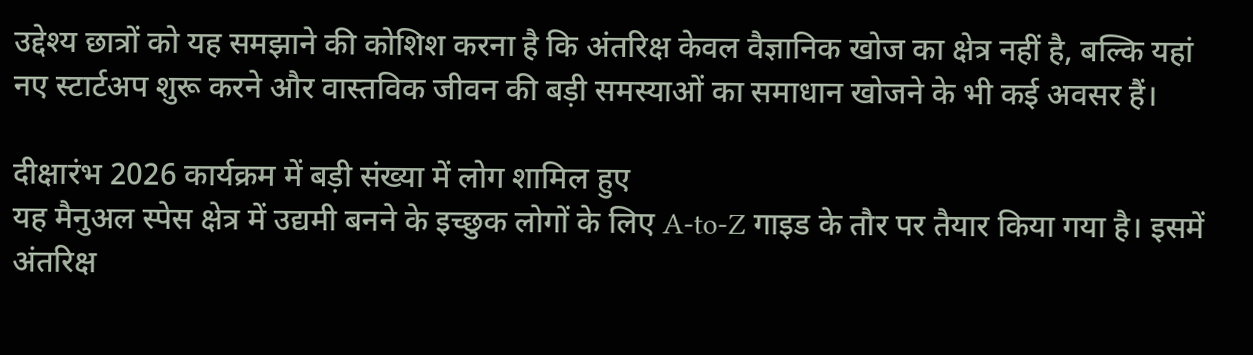उद्देश्य छात्रों को यह समझाने की कोशिश करना है कि अंतरिक्ष केवल वैज्ञानिक खोज का क्षेत्र नहीं है, बल्कि यहां नए स्टार्टअप शुरू करने और वास्तविक जीवन की बड़ी समस्याओं का समाधान खोजने के भी कई अवसर हैं।

दीक्षारंभ 2026 कार्यक्रम में बड़ी संख्या में लोग शामिल हुए
यह मैनुअल स्पेस क्षेत्र में उद्यमी बनने के इच्छुक लोगों के लिए A-to-Z गाइड के तौर पर तैयार किया गया है। इसमें अंतरिक्ष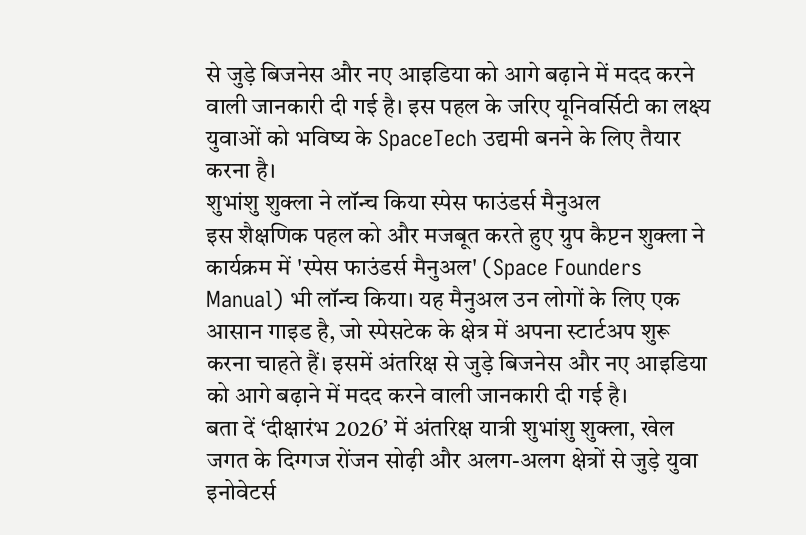से जुड़े बिजनेस और नए आइडिया को आगे बढ़ाने में मदद करने वाली जानकारी दी गई है। इस पहल के जरिए यूनिवर्सिटी का लक्ष्य युवाओं को भविष्य के SpaceTech उद्यमी बनने के लिए तैयार करना है।
शुभांशु शुक्ला ने लॉन्च किया स्पेस फाउंडर्स मैनुअल
इस शैक्षणिक पहल को और मजबूत करते हुए ग्रुप कैप्टन शुक्ला ने कार्यक्रम में 'स्पेस फाउंडर्स मैनुअल' (Space Founders Manual) भी लॉन्च किया। यह मैनुअल उन लोगों के लिए एक आसान गाइड है, जो स्पेसटेक के क्षेत्र में अपना स्टार्टअप शुरू करना चाहते हैं। इसमें अंतरिक्ष से जुड़े बिजनेस और नए आइडिया को आगे बढ़ाने में मदद करने वाली जानकारी दी गई है।
बता दें ‘दीक्षारंभ 2026’ में अंतरिक्ष यात्री शुभांशु शुक्ला, खेल जगत के दिग्गज रोंजन सोढ़ी और अलग-अलग क्षेत्रों से जुड़े युवा इनोवेटर्स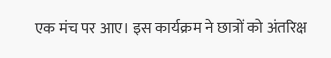एक मंच पर आए। इस कार्यक्रम ने छात्रों को अंतरिक्ष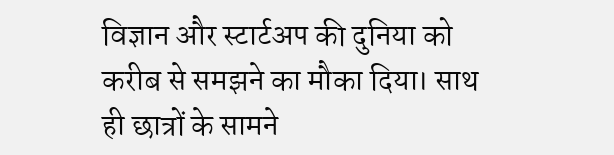विज्ञान और स्टार्टअप की दुनिया को करीब से समझने का मौका दिया। साथ ही छात्रों के सामने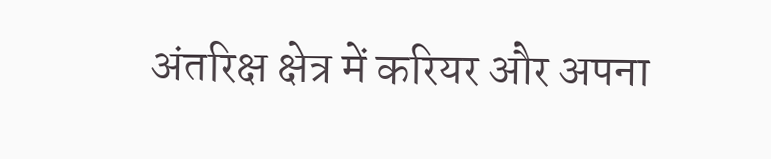अंतरिक्ष क्षेत्र में करियर और अपना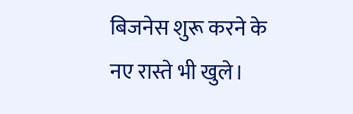बिजनेस शुरू करने के नए रास्ते भी खुले।